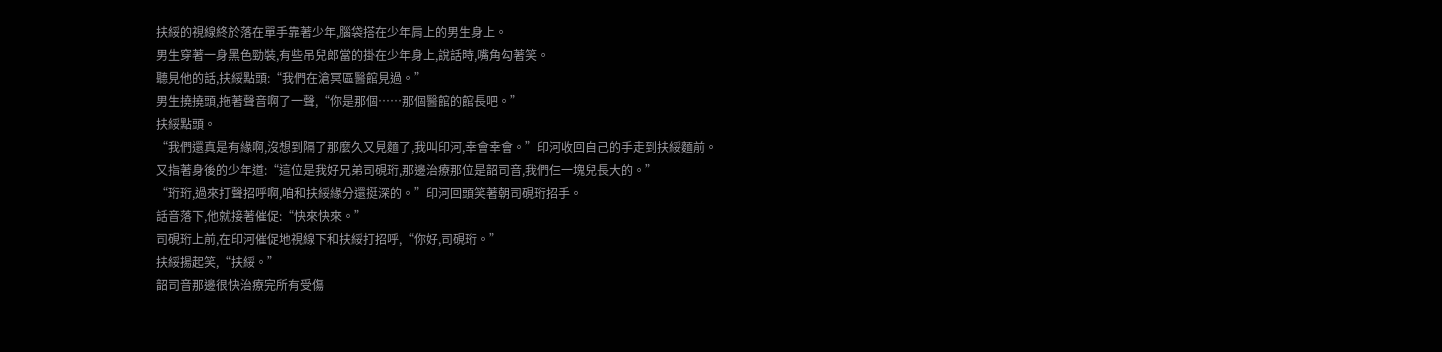扶綏的視線終於落在單手靠著少年,腦袋搭在少年肩上的男生身上。
男生穿著一身黑色勁裝,有些吊兒郎當的掛在少年身上,說話時,嘴角勾著笑。
聽見他的話,扶綏點頭:“我們在滄冥區醫館見過。”
男生撓撓頭,拖著聲音啊了一聲,“你是那個……那個醫館的館長吧。”
扶綏點頭。
“我們還真是有緣啊,沒想到隔了那麼久又見麵了,我叫印河,幸會幸會。”印河收回自己的手走到扶綏麵前。
又指著身後的少年道:“這位是我好兄弟司硯珩,那邊治療那位是韶司音,我們仨一塊兒長大的。”
“珩珩,過來打聲招呼啊,咱和扶綏緣分還挺深的。”印河回頭笑著朝司硯珩招手。
話音落下,他就接著催促:“快來快來。”
司硯珩上前,在印河催促地視線下和扶綏打招呼,“你好,司硯珩。”
扶綏揚起笑,“扶綏。”
韶司音那邊很快治療完所有受傷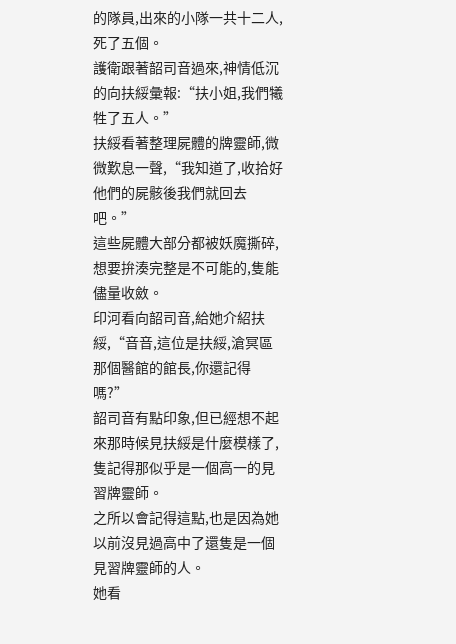的隊員,出來的小隊一共十二人,死了五個。
護衛跟著韶司音過來,神情低沉的向扶綏彙報:“扶小姐,我們犧牲了五人。”
扶綏看著整理屍體的牌靈師,微微歎息一聲,“我知道了,收拾好他們的屍骸後我們就回去吧。”
這些屍體大部分都被妖魔撕碎,想要拚湊完整是不可能的,隻能儘量收斂。
印河看向韶司音,給她介紹扶綏,“音音,這位是扶綏,滄冥區那個醫館的館長,你還記得嗎?”
韶司音有點印象,但已經想不起來那時候見扶綏是什麼模樣了,隻記得那似乎是一個高一的見習牌靈師。
之所以會記得這點,也是因為她以前沒見過高中了還隻是一個見習牌靈師的人。
她看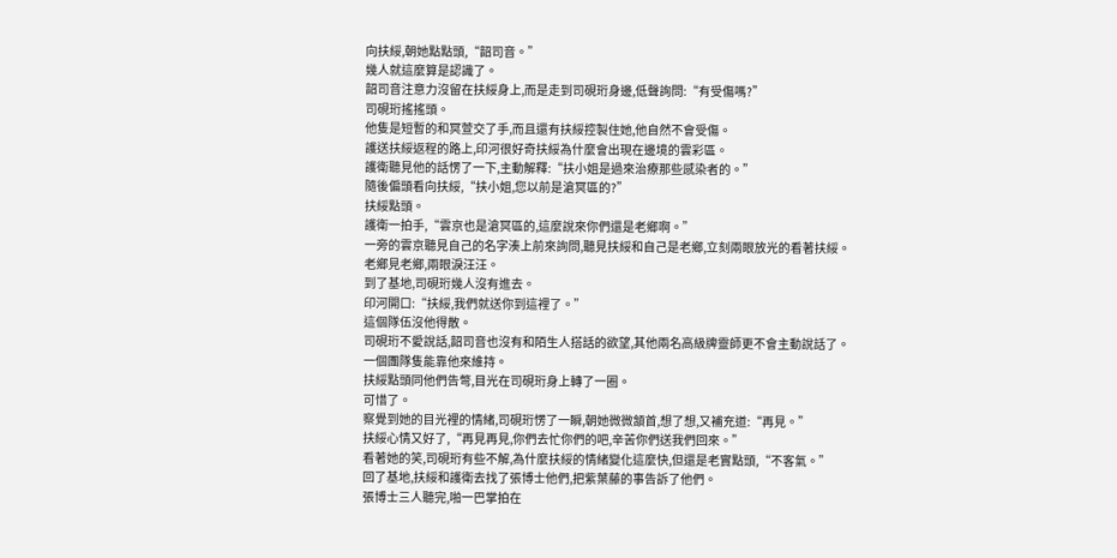向扶綏,朝她點點頭,“韶司音。”
幾人就這麼算是認識了。
韶司音注意力沒留在扶綏身上,而是走到司硯珩身邊,低聲詢問:“有受傷嗎?”
司硯珩搖搖頭。
他隻是短暫的和冥萱交了手,而且還有扶綏控製住她,他自然不會受傷。
護送扶綏返程的路上,印河很好奇扶綏為什麼會出現在邊境的雲彩區。
護衛聽見他的話愣了一下,主動解釋:“扶小姐是過來治療那些感染者的。”
隨後偏頭看向扶綏,“扶小姐,您以前是滄冥區的?”
扶綏點頭。
護衛一拍手,“雲京也是滄冥區的,這麼說來你們還是老鄉啊。”
一旁的雲京聽見自己的名字湊上前來詢問,聽見扶綏和自己是老鄉,立刻兩眼放光的看著扶綏。
老鄉見老鄉,兩眼淚汪汪。
到了基地,司硯珩幾人沒有進去。
印河開口:“扶綏,我們就送你到這裡了。”
這個隊伍沒他得散。
司硯珩不愛說話,韶司音也沒有和陌生人搭話的欲望,其他兩名高級牌靈師更不會主動說話了。
一個團隊隻能靠他來維持。
扶綏點頭同他們告彆,目光在司硯珩身上轉了一圈。
可惜了。
察覺到她的目光裡的情緒,司硯珩愣了一瞬,朝她微微頷首,想了想,又補充道:“再見。”
扶綏心情又好了,“再見再見,你們去忙你們的吧,辛苦你們送我們回來。”
看著她的笑,司硯珩有些不解,為什麼扶綏的情緒變化這麼快,但還是老實點頭,“不客氣。”
回了基地,扶綏和護衛去找了張博士他們,把紫葉藤的事告訴了他們。
張博士三人聽完,啪一巴掌拍在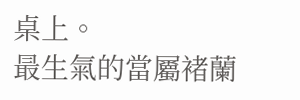桌上。
最生氣的當屬褚蘭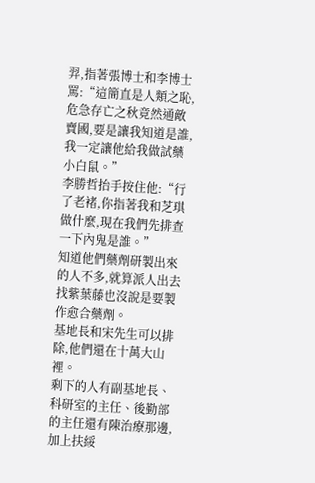羿,指著張博士和李博士罵:“這簡直是人類之恥,危急存亡之秋竟然通敵賣國,要是讓我知道是誰,我一定讓他給我做試藥小白鼠。”
李勝哲抬手按住他:“行了老褚,你指著我和芝琪做什麼,現在我們先排查一下內鬼是誰。”
知道他們藥劑研製出來的人不多,就算派人出去找紫葉藤也沒說是要製作愈合藥劑。
基地長和宋先生可以排除,他們還在十萬大山裡。
剩下的人有副基地長、科研室的主任、後勤部的主任還有陳治療那邊,加上扶綏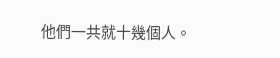他們一共就十幾個人。